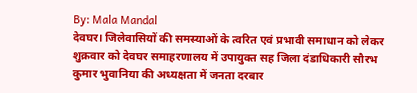By: Mala Mandal
देवघर। जिलेवासियों की समस्याओं के त्वरित एवं प्रभावी समाधान को लेकर शुक्रवार को देवघर समाहरणालय में उपायुक्त सह जिला दंडाधिकारी सौरभ कुमार भुवानिया की अध्यक्षता में जनता दरबार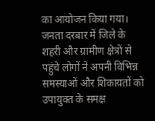का आयोजन किया गया। जनता दरबार में जिले के शहरी और ग्रामीण क्षेत्रों से पहुंचे लोगों ने अपनी विभिन्न समस्याओं और शिकायतों को उपायुक्त के समक्ष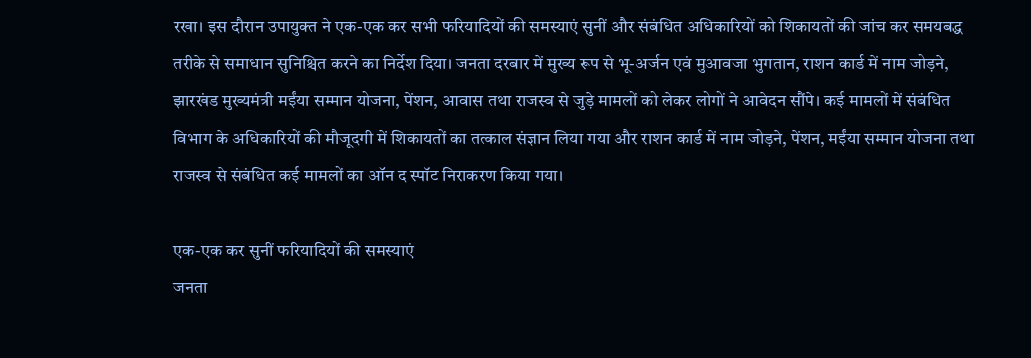रखा। इस दौरान उपायुक्त ने एक-एक कर सभी फरियादियों की समस्याएं सुनीं और संबंधित अधिकारियों को शिकायतों की जांच कर समयबद्ध तरीके से समाधान सुनिश्चित करने का निर्देश दिया। जनता दरबार में मुख्य रूप से भू-अर्जन एवं मुआवजा भुगतान, राशन कार्ड में नाम जोड़ने, झारखंड मुख्यमंत्री मईंया सम्मान योजना, पेंशन, आवास तथा राजस्व से जुड़े मामलों को लेकर लोगों ने आवेदन सौंपे। कई मामलों में संबंधित विभाग के अधिकारियों की मौजूदगी में शिकायतों का तत्काल संज्ञान लिया गया और राशन कार्ड में नाम जोड़ने, पेंशन, मईंया सम्मान योजना तथा राजस्व से संबंधित कई मामलों का ऑन द स्पॉट निराकरण किया गया।

एक-एक कर सुनीं फरियादियों की समस्याएं
जनता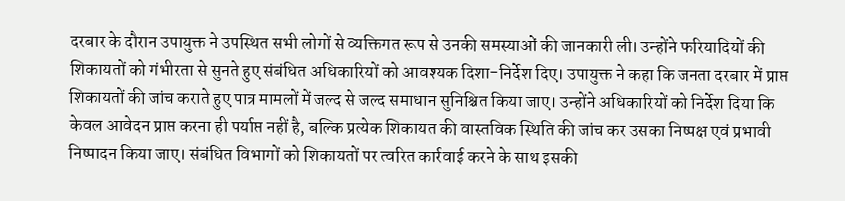दरबार के दौरान उपायुक्त ने उपस्थित सभी लोगों से व्यक्तिगत रूप से उनकी समस्याओं की जानकारी ली। उन्होंने फरियादियों की शिकायतों को गंभीरता से सुनते हुए संबंधित अधिकारियों को आवश्यक दिशा-निर्देश दिए। उपायुक्त ने कहा कि जनता दरबार में प्राप्त शिकायतों की जांच कराते हुए पात्र मामलों में जल्द से जल्द समाधान सुनिश्चित किया जाए। उन्होंने अधिकारियों को निर्देश दिया कि केवल आवेदन प्राप्त करना ही पर्याप्त नहीं है, बल्कि प्रत्येक शिकायत की वास्तविक स्थिति की जांच कर उसका निष्पक्ष एवं प्रभावी निष्पादन किया जाए। संबंधित विभागों को शिकायतों पर त्वरित कार्रवाई करने के साथ इसकी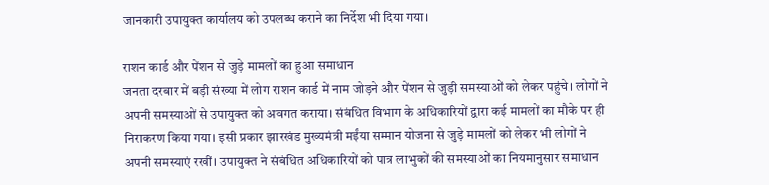जानकारी उपायुक्त कार्यालय को उपलब्ध कराने का निर्देश भी दिया गया।

राशन कार्ड और पेंशन से जुड़े मामलों का हुआ समाधान
जनता दरबार में बड़ी संख्या में लोग राशन कार्ड में नाम जोड़ने और पेंशन से जुड़ी समस्याओं को लेकर पहुंचे। लोगों ने अपनी समस्याओं से उपायुक्त को अवगत कराया। संबंधित विभाग के अधिकारियों द्वारा कई मामलों का मौके पर ही निराकरण किया गया। इसी प्रकार झारखंड मुख्यमंत्री मईंया सम्मान योजना से जुड़े मामलों को लेकर भी लोगों ने अपनी समस्याएं रखीं। उपायुक्त ने संबंधित अधिकारियों को पात्र लाभुकों की समस्याओं का नियमानुसार समाधान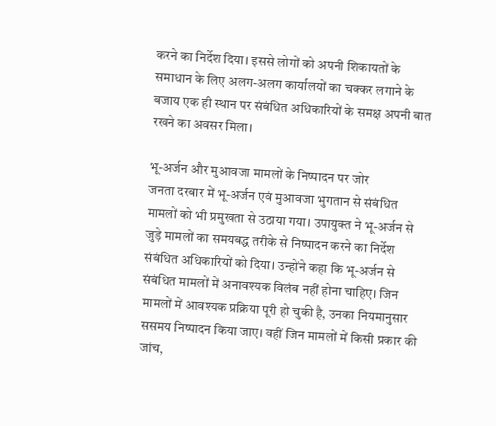करने का निर्देश दिया। इससे लोगों को अपनी शिकायतों के समाधान के लिए अलग-अलग कार्यालयों का चक्कर लगाने के बजाय एक ही स्थान पर संबंधित अधिकारियों के समक्ष अपनी बात रखने का अवसर मिला।

भू-अर्जन और मुआवजा मामलों के निष्पादन पर जोर
जनता दरबार में भू-अर्जन एवं मुआवजा भुगतान से संबंधित मामलों को भी प्रमुखता से उठाया गया। उपायुक्त ने भू-अर्जन से जुड़े मामलों का समयबद्ध तरीके से निष्पादन करने का निर्देश संबंधित अधिकारियों को दिया। उन्होंने कहा कि भू-अर्जन से संबंधित मामलों में अनावश्यक विलंब नहीं होना चाहिए। जिन मामलों में आवश्यक प्रक्रिया पूरी हो चुकी है, उनका नियमानुसार ससमय निष्पादन किया जाए। वहीं जिन मामलों में किसी प्रकार की जांच,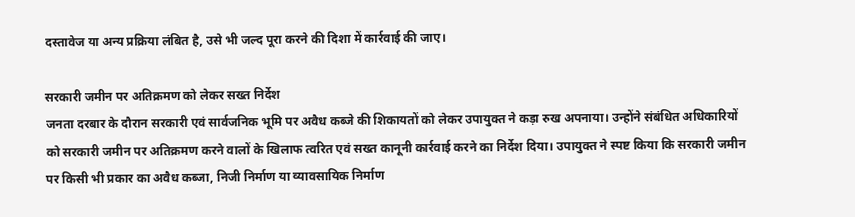दस्तावेज या अन्य प्रक्रिया लंबित है, उसे भी जल्द पूरा करने की दिशा में कार्रवाई की जाए।

सरकारी जमीन पर अतिक्रमण को लेकर सख्त निर्देश
जनता दरबार के दौरान सरकारी एवं सार्वजनिक भूमि पर अवैध कब्जे की शिकायतों को लेकर उपायुक्त ने कड़ा रुख अपनाया। उन्होंने संबंधित अधिकारियों को सरकारी जमीन पर अतिक्रमण करने वालों के खिलाफ त्वरित एवं सख्त कानूनी कार्रवाई करने का निर्देश दिया। उपायुक्त ने स्पष्ट किया कि सरकारी जमीन पर किसी भी प्रकार का अवैध कब्जा, निजी निर्माण या व्यावसायिक निर्माण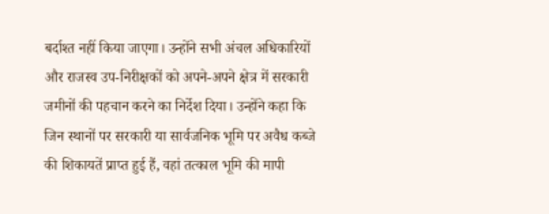बर्दाश्त नहीं किया जाएगा। उन्होंने सभी अंचल अधिकारियों और राजस्व उप-निरीक्षकों को अपने-अपने क्षेत्र में सरकारी जमीनों की पहचान करने का निर्देश दिया। उन्होंने कहा कि जिन स्थानों पर सरकारी या सार्वजनिक भूमि पर अवैध कब्जे की शिकायतें प्राप्त हुई हैं, वहां तत्काल भूमि की मापी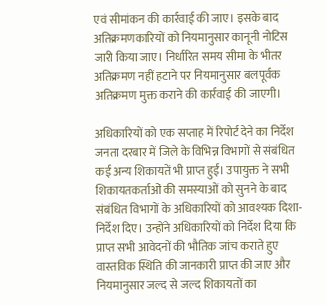एवं सीमांकन की कार्रवाई की जाए। इसके बाद अतिक्रमणकारियों को नियमानुसार कानूनी नोटिस जारी किया जाए। निर्धारित समय सीमा के भीतर अतिक्रमण नहीं हटाने पर नियमानुसार बलपूर्वक अतिक्रमण मुक्त कराने की कार्रवाई की जाएगी।

अधिकारियों को एक सप्ताह में रिपोर्ट देने का निर्देश
जनता दरबार में जिले के विभिन्न विभागों से संबंधित कई अन्य शिकायतें भी प्राप्त हुईं। उपायुक्त ने सभी शिकायतकर्ताओं की समस्याओं को सुनने के बाद संबंधित विभागों के अधिकारियों को आवश्यक दिशा-निर्देश दिए। उन्होंने अधिकारियों को निर्देश दिया कि प्राप्त सभी आवेदनों की भौतिक जांच कराते हुए वास्तविक स्थिति की जानकारी प्राप्त की जाए और नियमानुसार जल्द से जल्द शिकायतों का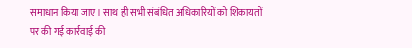समाधान किया जाए। साथ ही सभी संबंधित अधिकारियों को शिकायतों पर की गई कार्रवाई की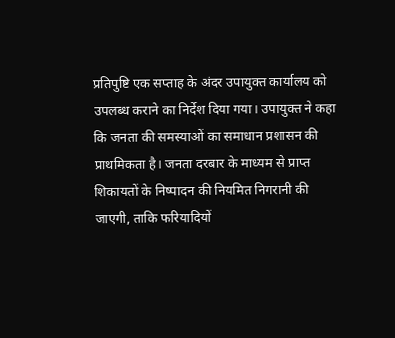प्रतिपुष्टि एक सप्ताह के अंदर उपायुक्त कार्यालय को उपलब्ध कराने का निर्देश दिया गया। उपायुक्त ने कहा कि जनता की समस्याओं का समाधान प्रशासन की प्राथमिकता है। जनता दरबार के माध्यम से प्राप्त शिकायतों के निष्पादन की नियमित निगरानी की जाएगी, ताकि फरियादियों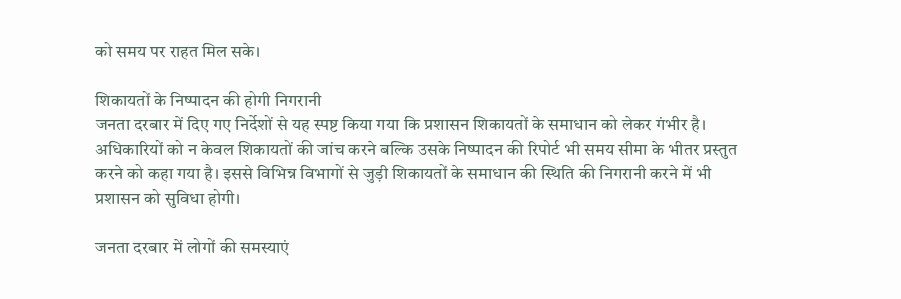को समय पर राहत मिल सके।

शिकायतों के निष्पादन की होगी निगरानी
जनता दरबार में दिए गए निर्देशों से यह स्पष्ट किया गया कि प्रशासन शिकायतों के समाधान को लेकर गंभीर है। अधिकारियों को न केवल शिकायतों की जांच करने बल्कि उसके निष्पादन की रिपोर्ट भी समय सीमा के भीतर प्रस्तुत करने को कहा गया है। इससे विभिन्न विभागों से जुड़ी शिकायतों के समाधान की स्थिति की निगरानी करने में भी प्रशासन को सुविधा होगी।

जनता दरबार में लोगों की समस्याएं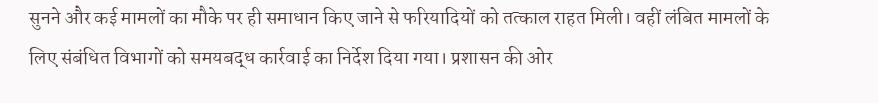सुनने और कई मामलों का मौके पर ही समाधान किए जाने से फरियादियों को तत्काल राहत मिली। वहीं लंबित मामलों के लिए संबंधित विभागों को समयबद्ध कार्रवाई का निर्देश दिया गया। प्रशासन की ओर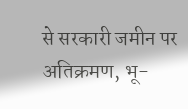से सरकारी जमीन पर अतिक्रमण, भू-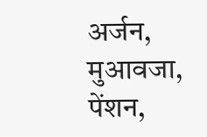अर्जन, मुआवजा, पेंशन,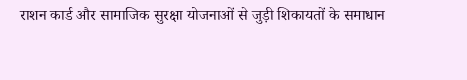राशन कार्ड और सामाजिक सुरक्षा योजनाओं से जुड़ी शिकायतों के समाधान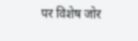पर विशेष जोर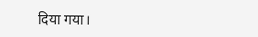दिया गया।